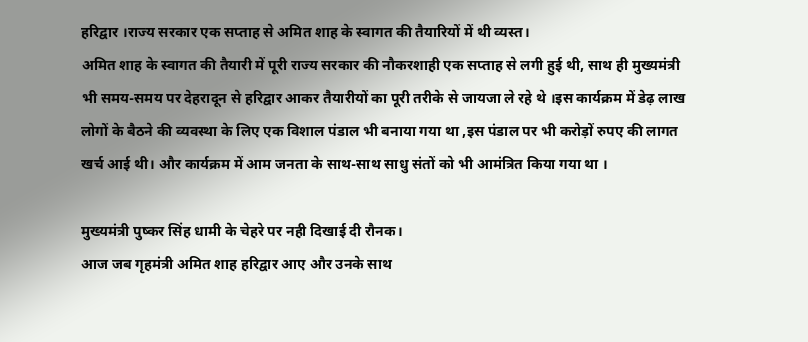हरिद्वार ।राज्य सरकार एक सप्ताह से अमित शाह के स्वागत की तैयारियों में थी व्यस्त।
अमित शाह के स्वागत की तैयारी में पूरी राज्य सरकार की नौकरशाही एक सप्ताह से लगी हुई थी, साथ ही मुख्यमंत्री भी समय-समय पर देहरादून से हरिद्वार आकर तैयारीयों का पूरी तरीके से जायजा ले रहे थे ।इस कार्यक्रम में डेढ़ लाख लोगों के बैठने की व्यवस्था के लिए एक विशाल पंडाल भी बनाया गया था ,इस पंडाल पर भी करोड़ों रुपए की लागत खर्च आई थी। और कार्यक्रम में आम जनता के साथ-साथ साधु संतों को भी आमंत्रित किया गया था ।

मुख्यमंत्री पुष्कर सिंह धामी के चेहरे पर नही दिखाई दी रौनक।
आज जब गृहमंत्री अमित शाह हरिद्वार आए और उनके साथ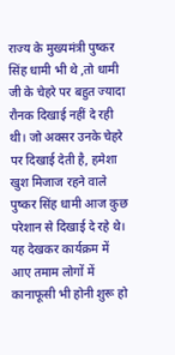राज्य के मुख्यमंत्री पुष्कर सिंह धामी भी थे ,तो धामी जी के चेहरे पर बहुत ज्यादा रौनक दिखाई नहीं दे रही थी। जो अक्सर उनके चेहरे पर दिखाई देती है, हमेशा खुश मिजाज रहने वाले पुष्कर सिंह धामी आज कुछ परेशान से दिखाई दे रहे थे। यह देखकर कार्यक्रम में आए तमाम लोगों में कानाफूसी भी होनी शुरू हो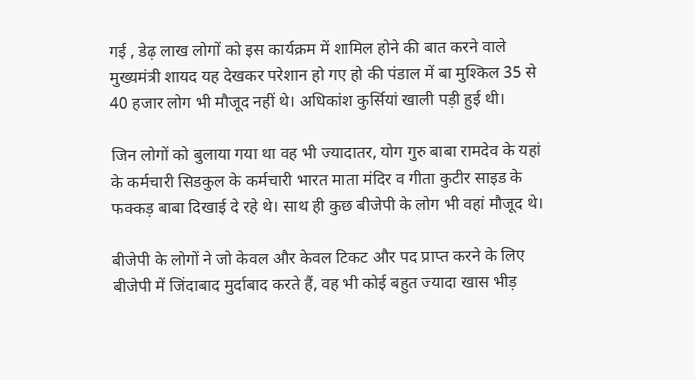गई , डेढ़ लाख लोगों को इस कार्यक्रम में शामिल होने की बात करने वाले मुख्यमंत्री शायद यह देखकर परेशान हो गए हो की पंडाल में बा मुश्किल 35 से 40 हजार लोग भी मौजूद नहीं थे। अधिकांश कुर्सियां खाली पड़ी हुई थी।

जिन लोगों को बुलाया गया था वह भी ज्यादातर, योग गुरु बाबा रामदेव के यहां के कर्मचारी सिडकुल के कर्मचारी भारत माता मंदिर व गीता कुटीर साइड के फक्कड़ बाबा दिखाई दे रहे थे। साथ ही कुछ बीजेपी के लोग भी वहां मौजूद थे।

बीजेपी के लोगों ने जो केवल और केवल टिकट और पद प्राप्त करने के लिए बीजेपी में जिंदाबाद मुर्दाबाद करते हैं, वह भी कोई बहुत ज्यादा खास भीड़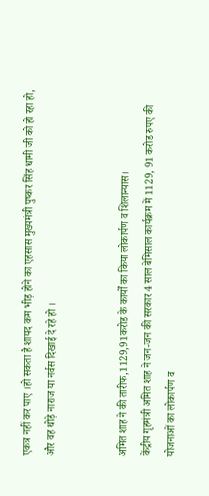एकत्र नहीं कर पाए ।हो सकता है शायद कम भीड़ होने का एहसास मुख्यमंत्री पुष्कर सिंह धामी जी को हो रहा हो, और वह थोड़े नाराज या नर्वस दिखाई दे रहे हो ।


अमित शाह ने की तारीफ,1129,91करोड के कार्यों का किया लोकार्पण व शिलान्यास।
केंद्रीय गृहमंत्री अमित शाह ने जन-जन की सरकार 4 साल बेमिसाल कार्यक्रम में 1129, 91 करोड रुपए की योजनाओं का लोकार्पण व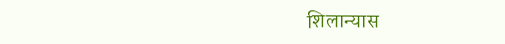शिलान्यास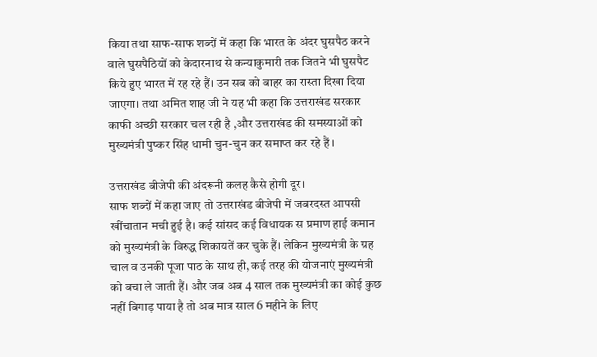किया तथा साफ-साफ शब्दों में कहा कि भारत के अंदर घुसपैठ करने वाले घुसपैठियों को केदारनाथ से कन्याकुमारी तक जितने भी घुसपैट किये हुए भारत में रह रहे हैं। उन सब को बाहर का रास्ता दिखा दिया जाएगा। तथा अमित शाह जी ने यह भी कहा कि उत्तराखंड सरकार काफी अच्छी सरकार चल रही है ,और उत्तराखंड की समस्याओं को मुख्यमंत्री पुष्कर सिंह धामी चुन-चुन कर समाप्त कर रहे हैं ।

उत्तराखंड बीजेपी की अंदरूनी कलह कैसे होगी दूर।
साफ शब्दों में कहा जाए तो उत्तराखंड बीजेपी में जबरदस्त आपसी खींचातान मची हुई है। कई सांसद कई विधायक स प्रमाण हाई कमान को मुख्यमंत्री के विरुद्ध शिकायतें कर चुके हैं। लेकिन मुख्यमंत्री के ग्रह चाल व उनकी पूजा पाठ के साथ ही, कई तरह की योजनाएं मुख्यमंत्री को बचा ले जाती हैं। और जब अब 4 साल तक मुख्यमंत्री का कोई कुछ नहीं बिगाड़ पाया है तो अब मात्र साल 6 महीने के लिए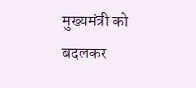मुख्यमंत्री को बदलकर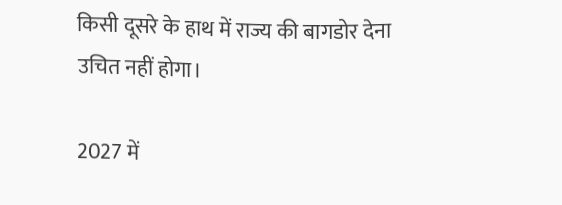किसी दूसरे के हाथ में राज्य की बागडोर देना उचित नहीं होगा।

2027 में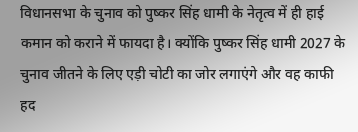विधानसभा के चुनाव को पुष्कर सिंह धामी के नेतृत्व में ही हाई कमान को कराने में फायदा है। क्योंकि पुष्कर सिंह धामी 2027 के चुनाव जीतने के लिए एड़ी चोटी का जोर लगाएंगे और वह काफी हद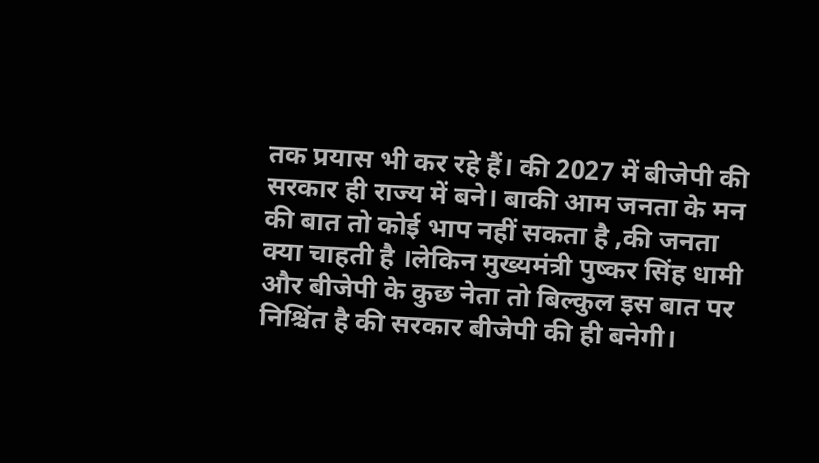तक प्रयास भी कर रहे हैं। की 2027 में बीजेपी की सरकार ही राज्य में बने। बाकी आम जनता के मन की बात तो कोई भाप नहीं सकता है ,की जनता क्या चाहती है ।लेकिन मुख्यमंत्री पुष्कर सिंह धामी और बीजेपी के कुछ नेता तो बिल्कुल इस बात पर निश्चिंत है की सरकार बीजेपी की ही बनेगी।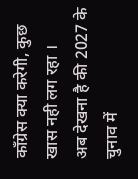कॉंग्रेस क्या करेगी, कुछ खास नही लग रहा ।
अब देखना है की 2027 के चुनाव में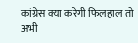कांग्रेस क्या करेगी फिलहाल तो अभी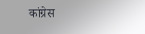कांग्रेस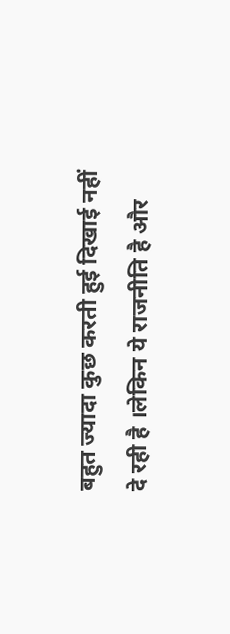बहुत ज्यादा कुछ करती हुई दिखाई नहीं दे रही है ।लेकिन ये राजनीति है और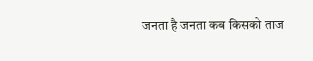जनता है जनता कब किसको ताज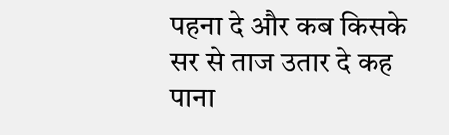पहना दे और कब किसके सर से ताज उतार दे कह पाना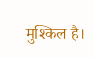मुश्किल है।